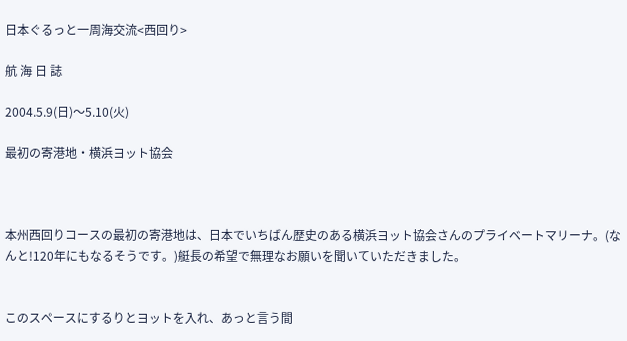日本ぐるっと一周海交流<西回り>

航 海 日 誌

2004.5.9(日)〜5.10(火)

最初の寄港地・横浜ヨット協会



本州西回りコースの最初の寄港地は、日本でいちばん歴史のある横浜ヨット協会さんのプライベートマリーナ。(なんと!120年にもなるそうです。)艇長の希望で無理なお願いを聞いていただきました。


このスペースにするりとヨットを入れ、あっと言う間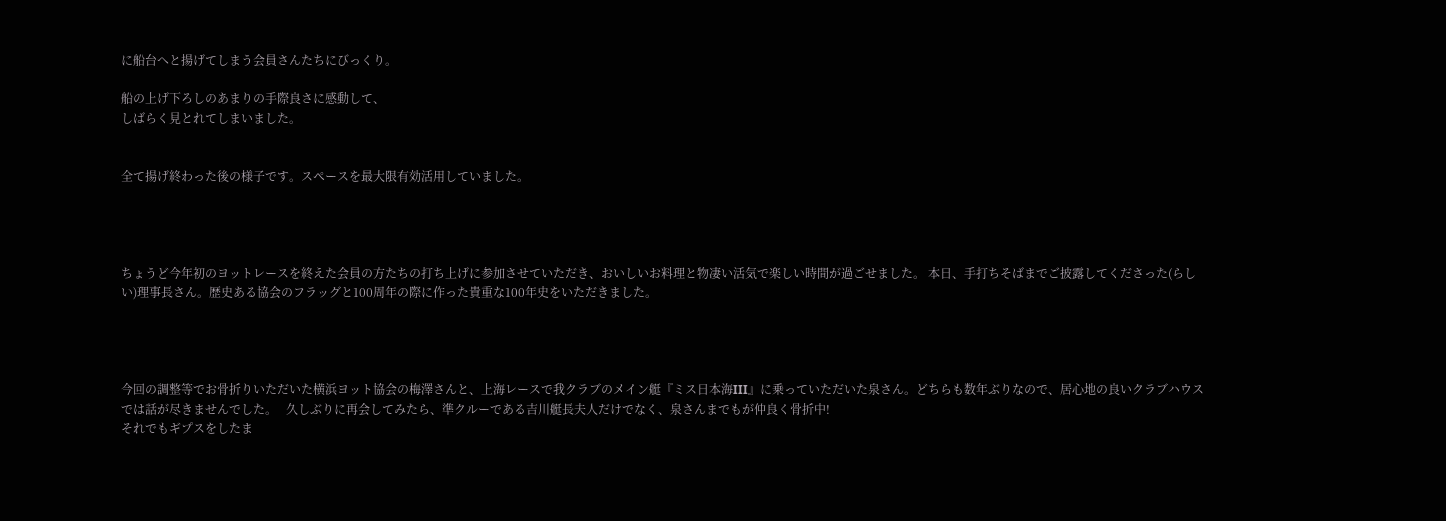に船台へと揚げてしまう会員さんたちにびっくり。

船の上げ下ろしのあまりの手際良さに感動して、
しばらく見とれてしまいました。


全て揚げ終わった後の様子です。スペースを最大限有効活用していました。




ちょうど今年初のヨットレースを終えた会員の方たちの打ち上げに参加させていただき、おいしいお料理と物凄い活気で楽しい時間が過ごせました。 本日、手打ちそばまでご披露してくださった(らしい)理事長さん。歴史ある協会のフラッグと100周年の際に作った貴重な100年史をいただきました。




今回の調整等でお骨折りいただいた横浜ヨット協会の梅澤さんと、上海レースで我クラブのメイン艇『ミス日本海III』に乗っていただいた泉さん。どちらも数年ぶりなので、居心地の良いクラブハウスでは話が尽きませんでした。   久しぶりに再会してみたら、準クルーである吉川艇長夫人だけでなく、泉さんまでもが仲良く骨折中!
それでもギプスをしたま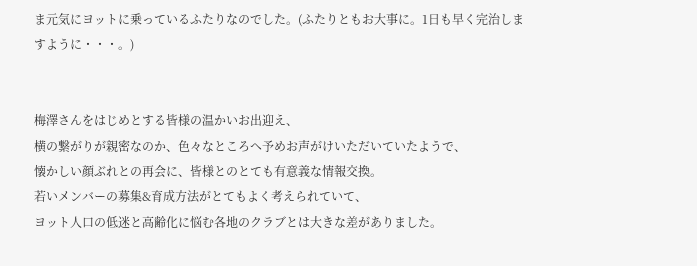ま元気にヨットに乗っているふたりなのでした。(ふたりともお大事に。1日も早く完治しますように・・・。)


梅澤さんをはじめとする皆様の温かいお出迎え、
横の繋がりが親密なのか、色々なところへ予めお声がけいただいていたようで、
懐かしい顔ぶれとの再会に、皆様とのとても有意義な情報交換。
若いメンバーの募集&育成方法がとてもよく考えられていて、
ヨット人口の低迷と高齢化に悩む各地のクラブとは大きな差がありました。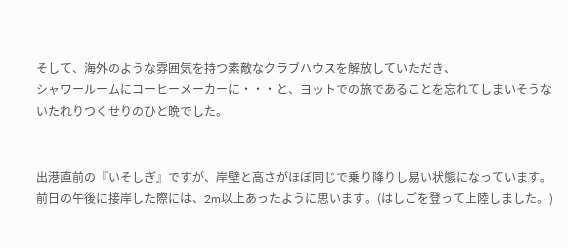そして、海外のような雰囲気を持つ素敵なクラブハウスを解放していただき、
シャワールームにコーヒーメーカーに・・・と、ヨットでの旅であることを忘れてしまいそうな
いたれりつくせりのひと晩でした。


出港直前の『いそしぎ』ですが、岸壁と高さがほぼ同じで乗り降りし易い状態になっています。
前日の午後に接岸した際には、2m以上あったように思います。(はしごを登って上陸しました。)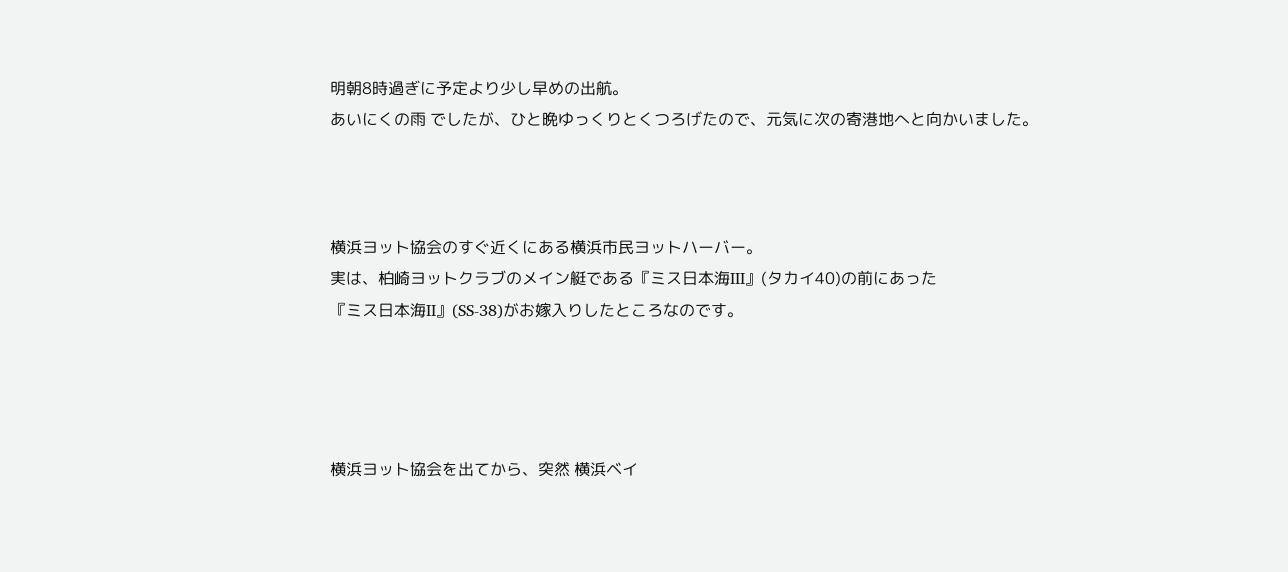明朝8時過ぎに予定より少し早めの出航。
あいにくの雨 でしたが、ひと晩ゆっくりとくつろげたので、元気に次の寄港地へと向かいました。



横浜ヨット協会のすぐ近くにある横浜市民ヨットハーバー。
実は、柏崎ヨットクラブのメイン艇である『ミス日本海III』(タカイ40)の前にあった
『ミス日本海II』(SS-38)がお嫁入りしたところなのです。




横浜ヨット協会を出てから、突然 横浜ベイ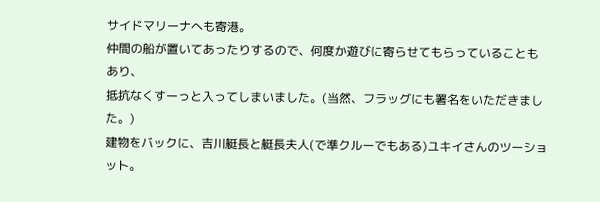サイドマリーナへも寄港。
仲間の船が置いてあったりするので、何度か遊びに寄らせてもらっていることもあり、
抵抗なくすーっと入ってしまいました。(当然、フラッグにも署名をいただきました。)
建物をバックに、吉川艇長と艇長夫人(で準クルーでもある)ユキイさんのツーショット。